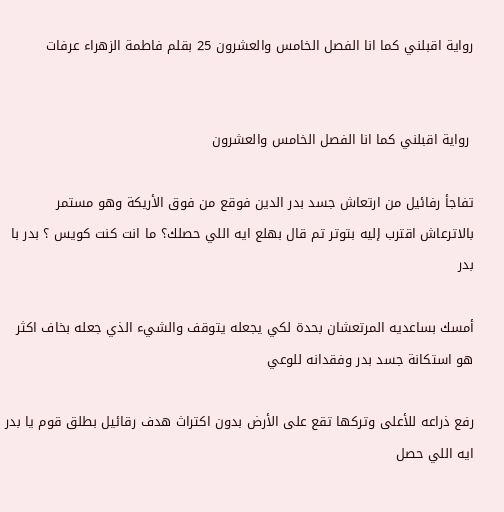رواية اقبلني كما انا الفصل الخامس والعشرون 25 بقلم فاطمة الزهراء عرفات


 رواية اقبلني كما انا الفصل الخامس والعشرون

تفاجأ رفائيل من ارتعاش جسد بدر الدين فوقع من فوق الأريكة وهو مستمر بالاترعاش اقترب إليه بتوتر تم قال بهلع ايه اللي حصلك؟ ما انت كنت كويس ؟ بدر با بدر

أمسك بساعديه المرتعشان بحدة لكي يجعله يتوقف والشيء الذي جعله بخاف اكثر هو استكانة جسد بدر وفقدانه للوعي

رفع ذراعه للأعلى وتركها تقع على الأرض بدون اكتراث هدف رقائيل بطلق قوم يا بدر ايه اللي حصل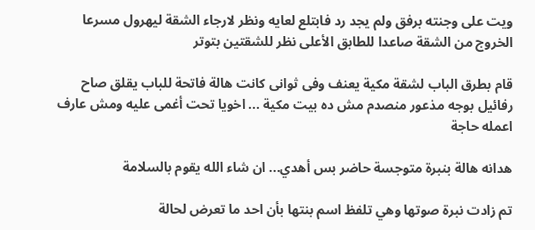ويت على وجنته برفق ولم يجد رد فابتلع لعايه ونظر لارجاء الشقة ليهرول مسرعا الخروج من الشقة صاعدا للطابق الأعلى نظر للشقتين بتوتر

قام بطرق الباب لشقة مكية يعنف وفى ثوانى كانت هالة فاتحة للباب يقلق صاح رفائيل بوجه مذعور منصدم مش ده بيت مكية ... اخويا تحت أغمى عليه ومش عارف اعمله حاجة

هدانه هالة بنبرة متوجسة حاضر بس أهدي... ان شاء الله يقوم بالسلامة

تم زادت نبرة صوتها وهي تلفظ اسم بنتها بأن احد ما تعرض لحالة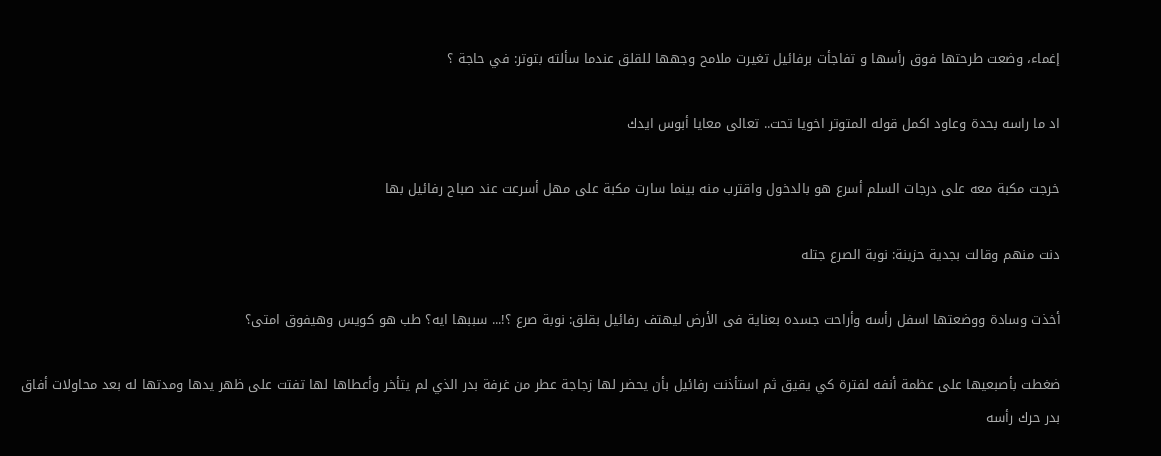إغماء، وضعت طرحتها فوق رأسها و تفاجأت برفائيل تغيرت ملامح وجهها للقلق عندما سألته بتوتر: في حاجة ؟

اد ما راسه بحدة وعاود اكمل قوله المتوتر اخويا تحت.. تعالى معايا أبوس ايدك

خرجت مكبة معه على درجات السلم أسرع هو بالدخول واقترب منه بينما سارت مكبة على مهل أسرعت عند صباح رفائيل بها

دنت منهم وقالت بجدية حزينة: نوبة الصرع جتله

أخذت وسادة ووضعتها اسفل رأسه وأراحت جسده بعناية فى الأرض ليهتف رفائيل بقلق: نوبة صرع ؟!... سببها ايه؟ طب هو كويس وهيفوق امتی؟

ضغطت بأصبعيها على عظمة أنفه لفترة كي يقيق ثم استأذنت رفائيل بأن يحضر لها زجاجة عطر من غرفة بدر الذي لم يتأخر وأعطاها لها تفتت على ظهر يدها ومدتها له بعد محاولات أفاق بدر حرك رأسه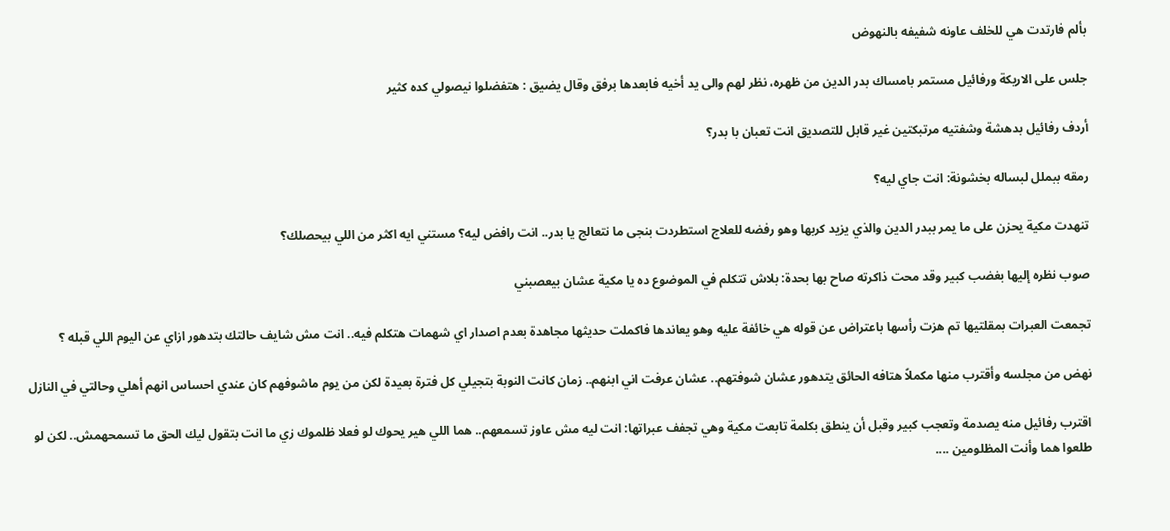بألم فارتدت هي للخلف عاونه شفيفه بالنهوض

جلس على الاريكة ورفائيل مستمر بامساك بدر الدين من ظهره، نظر لهم والى يد أخيه فابعدها برفق وقال يضيق : هتفضلوا نيصولي كده كثير

أردف رفائيل بدهشة وشفتيه مرتبكتين غير قابل للتصديق انت تعبان با بدر؟

رمقه ببملل لبساله بخشونة: انت جاي ليه؟

تنهدت مكية يحزن على ما يمر ببدر الدين والذي يزيد كربها وهو رفضه للعلاج استطردت بنجى ما نتعالج يا بدر.. انت رافض ليه؟ مستني ايه اكثر من اللي بيحصلك؟

صوب نظره إليها بغضب كبير وقد محت ذاكرته صاح بها بحدة: بلاش تتكلم في الموضوع ده يا مكية عشان بيعصبني

تجمعت العبرات بمقلتيها تم هزت رأسها باعتراض عن قوله هي خائفة عليه وهو يعاندها فاكملت حديثها مجاهدة بعدم اصدار اي شهمات هتكلم فيه.. انت مش شايف حالتك بتدهور ازاي عن اليوم اللي قبله ؟

نهض من مجلسه وأقترب منها مكملاً هتافه الحائق يتدهور عشان شوفتهم.. عشان عرفت اني ابنهم.. زمان كانت النوبة بتجيلي كل فترة بعيدة لكن من يوم ماشوفهم كان عندي احساس انهم أهلي وحالتي في النازل

اقترب رفائيل منه يصدمة وتعجب كبير وقبل أن ينطق بكلمة تابعت مكية وهي تجفف عبراتها: انت ليه مش عاوز تسمعهم.. هما اللي هير يحوك لو فعلا ظلموك زي ما انت بتقول ليك الحق ما تسمحهمش.. لكن لو طلعوا هما وأنت المظلومين ....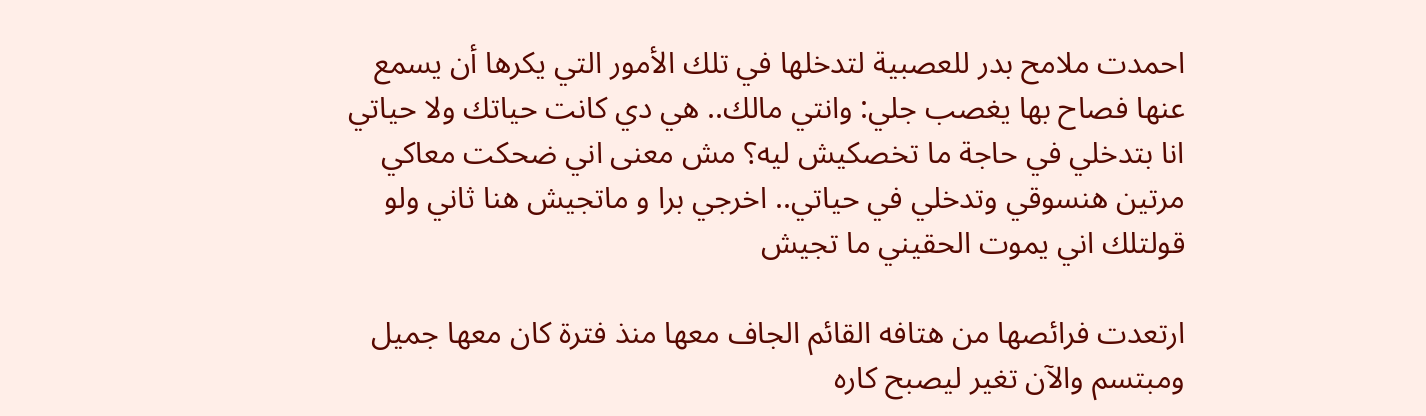احمدت ملامح بدر للعصبية لتدخلها في تلك الأمور التي يكرها أن يسمع عنها فصاح بها يغصب جلي: وانتي مالك.. هي دي كانت حياتك ولا حياتي انا بتدخلي في حاجة ما تخصكيش ليه؟ مش معنى اني ضحكت معاكي مرتين هنسوقي وتدخلي في حياتي.. اخرجي برا و ماتجيش هنا ثاني ولو قولتلك اني يموت الحقيني ما تجيش

ارتعدت فرائصها من هتافه القائم الجاف معها منذ فترة كان معها جميل ومبتسم والآن تغير ليصبح كاره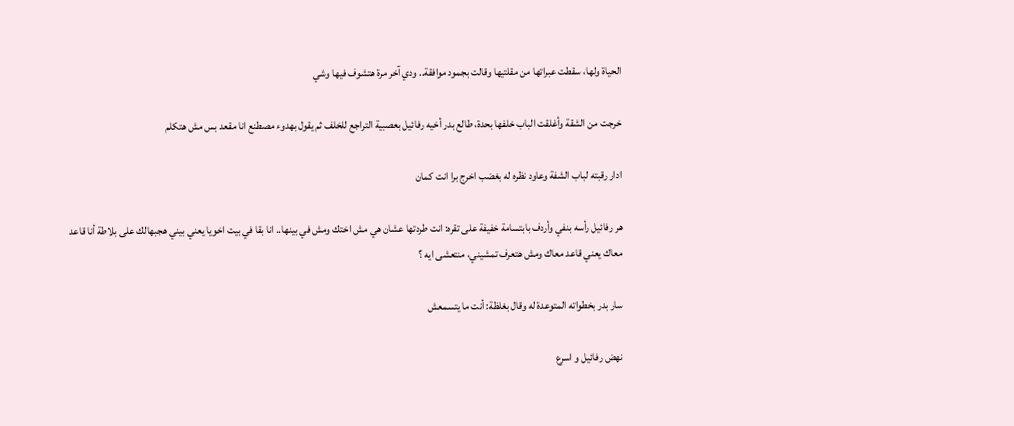الحياة ولها، سقطت عبراتها من مقلتيها وقالت بجمود موافقة.. ودي آخر مرة هتشوف فيها وشي

خرجت من الشقة وأغلقت الباب خلفها بحدة، طالع بدر أخيه رفائيل بعصبية التراجع للخلف ثم يقول بهدوء مصطنع انا مقعد بس مش هتكلم

ادار رقبته لباب الشفة وعاود نظره له بغضب اخرج برا انت كمان

هر رفائيل رأسه بنفي وأردف بابتسامة خفيفة على تقره: انت طردتها عشان هي مش اختك ومش في بينها.. انا بقا في بيت اخويا يعني بيني هجبهالك على بلاطة أنا قاعد معاك يعني قاعد معاك ومش هتعرف تمشيني، منتعشى ايه ؟

سار بدر بخطواته المتوعدة له وقال بغلظة: أنت ما يتسمعش

نهض رفائيل و اسرع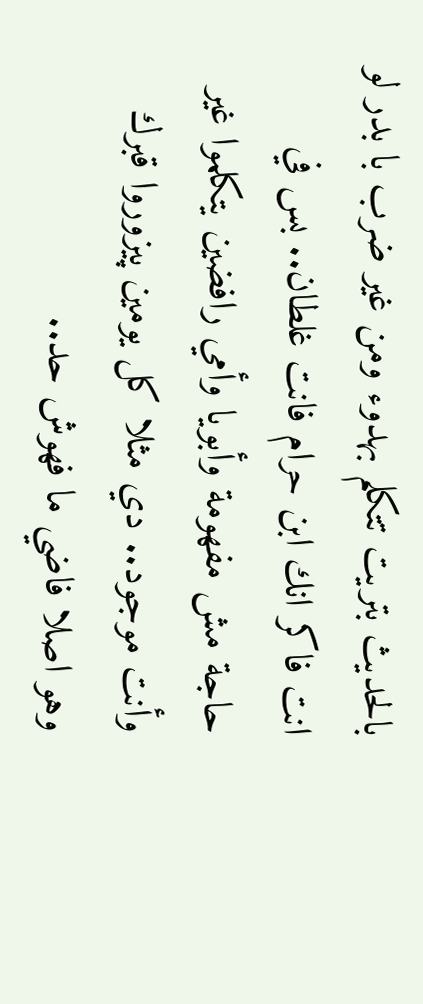بالحديث بتريت تتكلم بهدوء ومن غير ضرب با بدر لو انت فاكر انك ابن حرام فانت غلطان.. بس في حاجة مش مفهومة وأبويا وأمي رافضين يتكلموا غير وأنت موجود.. دي مثلا كل يومين پیزوروا قبرك وهو اصلا فاضي ما فهوش حد..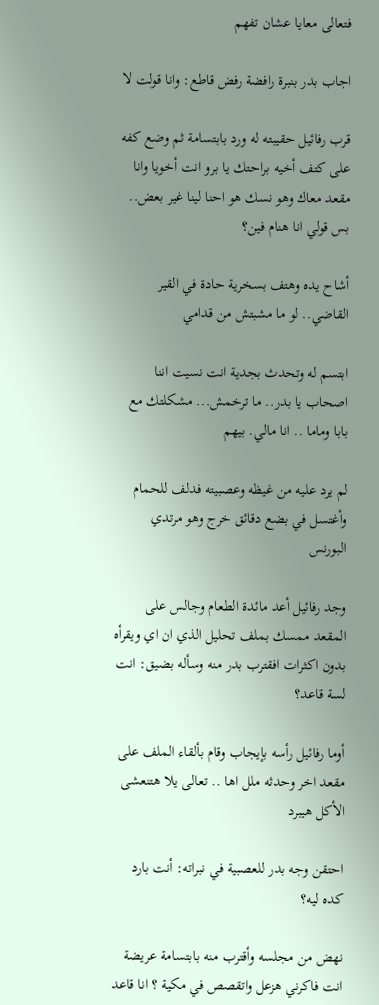فتعالى معايا عشان تفهم

اجاب بدر بنبرة رافضة رفض قاطع: وانا قولت لا

قرب رفائيل حقيبته له ورد بابتسامة ثم وضع كفه على كتف أخيه براحتك يا برو انت أخويا وانا مقعد معاك وهو نسك هو احنا لينا غير بعض.. بس قولي انا هنام فين؟

أشاح يده وهتف بسخرية حادة في القير القاضي.. لو ما مشبتش من قدامي

ابتسم له وتحدث بجدية انت نسيت اننا اصحاب یا بدر.. ما ترخمش... مشكلتك مع بابا وماما .. انا مالي. بيهم

لم يرد عليه من غيظه وعصبيته فدلف للحمام وأغتسل في بضع دقائق خرج وهو مرتدي البورنس

وجد رفائيل أعد مائدة الطعام وجالس على المقعد ممسك بملف تحليل الذي ان اي ويقرأه بدون اكثرات افقترب بدر منه وسأله بضيق: انت لسة قاعد؟

أوما رفائيل رأسه بإيجاب وقام بألقاء الملف على مقعد اخر وحدثه ملل اها .. تعالى يلا هتنعشى الأكل هیبرد

احتقن وجه بدر للعصبية في نبراته: أنت بارد كده ليه؟

نهض من مجلسه وأقترب منه بابتسامة عريضة انت فاكرني هزعل واتقصص في مكية ؟ انا قاعد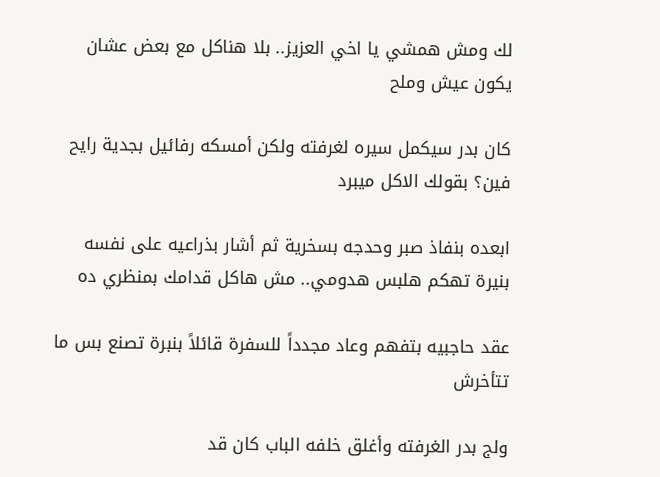لك ومش همشي يا اخي العزيز.. بلا هناكل مع بعض عشان يكون عيش وملح

كان بدر سيكمل سيره لغرفته ولكن أمسكه رفائيل بجدية رايح فين؟ بقولك الاكل ميبرد

ابعده بنفاذ صبر وحدجه بسخرية ثم أشار بذراعيه على نفسه بنيرة تهكم هلبس هدومي.. مش هاكل قدامك بمنظري ده

عقد حاجبيه بتفهم وعاد مجدداً للسفرة قائلاً بنبرة تصنع بس ما تتأخرش

ولج بدر الغرفته وأغلق خلفه الباب كان قد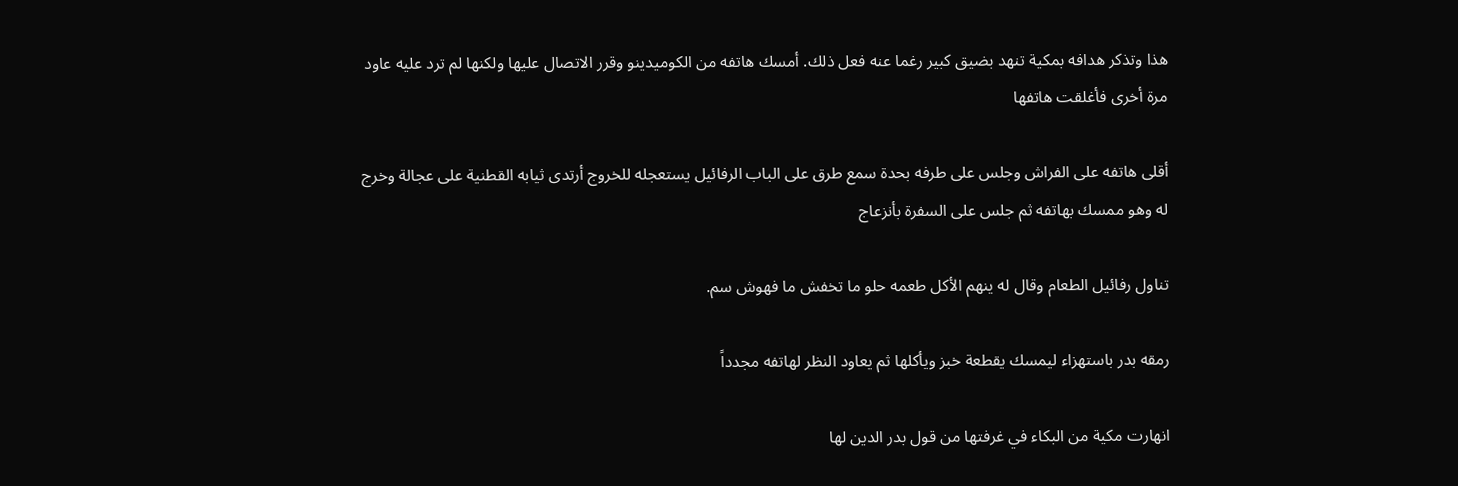هذا وتذكر هدافه بمكية تنهد بضيق كبير رغما عنه فعل ذلك. أمسك هاتفه من الكوميدينو وقرر الاتصال عليها ولكنها لم ترد عليه عاود مرة أخرى فأغلقت هاتفها

أقلى هاتفه على الفراش وجلس على طرفه بحدة سمع طرق على الباب الرفائيل يستعجله للخروج أرتدى ثيابه القطنية على عجالة وخرج له وهو ممسك بهاتفه ثم جلس على السفرة بأنزعاج

تناول رفائيل الطعام وقال له ينهم الأكل طعمه حلو ما تخفش ما فهوش سم.

رمقه بدر باستهزاء ليمسك يقطعة خبز ويأكلها ثم يعاود النظر لهاتفه مجدداً

انهارت مكية من البكاء في غرفتها من قول بدر الدين لها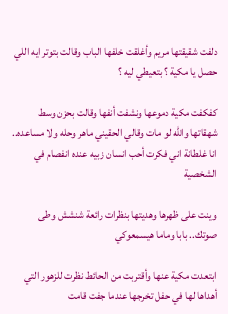دلفت شقيقتها مريم وأغلقت خلفها الباب وقالت بتوتر ايه اللي حصل يا مكية ؟ بتعيطي ليه ؟

كفكفت مكية دموعها ونشفت أنفها وقالت بحزن وسط شهقاتها والله لو مات وقالي الحقيني ماهر وحله ولا مساعده.. انا غلطانة اني فكرت أحب انسان زبيه عنده انفصام في الشخصية

وينت على ظهرها وهديتها بنظرات رائعة شنشش وطى صوتك.. بابا وماما هيسمعوكي

ابتعدت مكية عنها وأقتربت من الحائط نظرت للزهور التي أهداها لها في حفل تخرجها عندما جفت قامت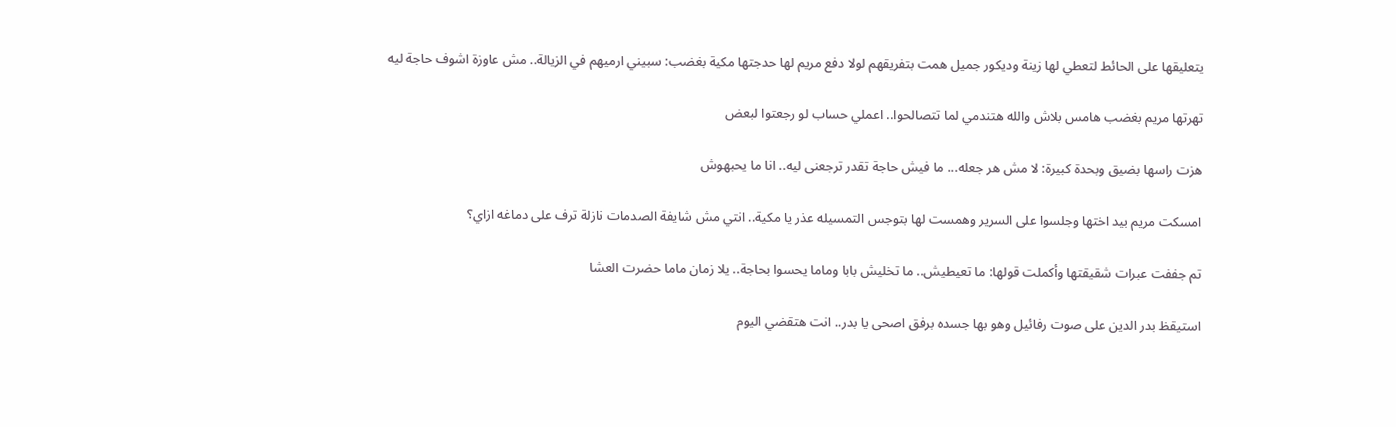يتعليقها على الحائط لتعطي لها زينة وديكور جميل همت بتفريقهم لولا دفع مريم لها حدجتها مكية بغضب: سبيني ارميهم في الزيالة.. مش عاوزة اشوف حاجة ليه

تهرتها مريم بغضب هامس بلاش والله هتندمي لما تتصالحوا.. اعملي حساب لو رجعتوا لبعض

هزت راسها بضيق وبحدة كبيرة: لا مش هر جعله... ما فيش حاجة تقدر ترجعنى ليه.. انا ما يحبهوش

امسکت مريم بيد اختها وجلسوا على السرير وهمست لها بتوجس التمسيله عذر يا مكية.. انتي مش شايفة الصدمات نازلة ترف على دماغه ازاي؟

تم جففت عبرات شقيقتها وأكملت قولها: ما تعيطيش.. ما تخليش بابا وماما يحسوا بحاجة.. يلا زمان ماما حضرت العشا

استيقظ بدر الدين على صوت رفائيل وهو بها جسده برفق اصحی یا بدر.. انت هتقضي اليوم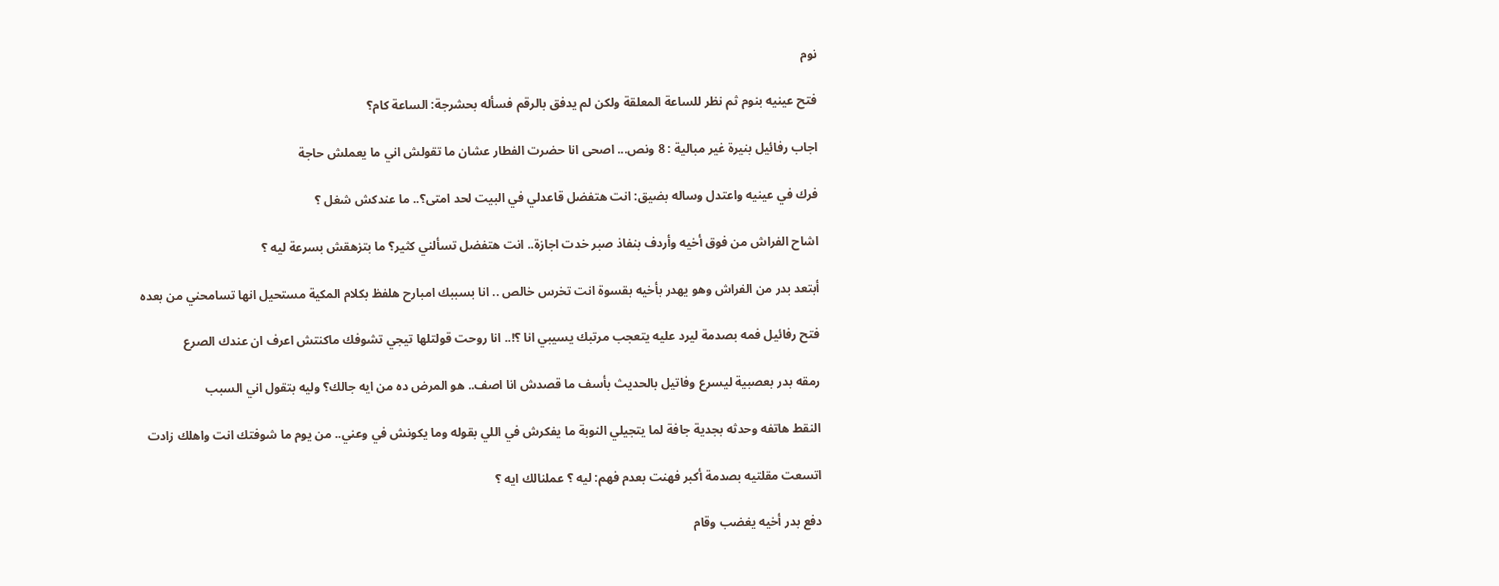نوم

فتح عينيه بنوم ثم نظر للساعة المعلقة ولكن لم يدفق بالرقم فسأله بحشرجة: الساعة كام؟

اجاب رفائيل بنيرة غير مبالية : 8 ونص... اصحى انا حضرت الفطار عشان ما تقولش اني ما يعملش حاجة

فرك في عينيه واعتدل وساله بضيق: انت هتفضل قاعدلي في البيت لحد امتى؟.. ما عندكش شغل ؟

اشاح الفراش من فوق أخيه وأردف بنفاذ صبر خدت اجازة.. انت هتفضل تسألني كثير؟ ما بتزهقش بسرعة ليه ؟

أبتعد بدر من الفراش وهو يهدر بأخيه بقسوة انت تخرس خالص .. انا بسببك امبارح هلفظ بكلام المكية مستحيل انها تسامحني من بعده

فتح رفائيل فمه بصدمة ليرد عليه يتعجب مرتبك يسيبي انا ؟!.. انا روحت قولتلها تيجي تشوفك ماكنتش اعرف ان عندك الصرع

رمقه بدر بعصبية ليسرع وفاتيل بالحديث بأسف ما قصدش انا اصف.. هو المرض ده من ايه جالك؟ وليه بتقول اني السبب

النقط هاتفه وحدثه بجدية جافة لما يتجيلي النوبة ما يفكرش في اللي بقوله وما يكونش في وعني.. من يوم ما شوفتك انت واهلك زادت

اتسعت مقلتيه بصدمة أكبر فهنت بعدم فهم: ليه ؟ عملنالك ايه ؟

دفع بدر أخيه يغضب وقام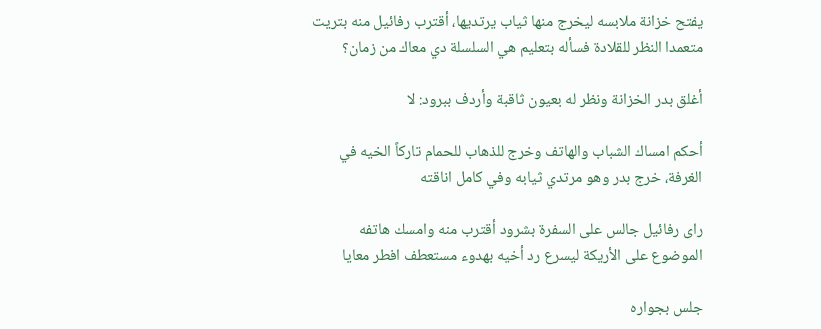يفتح خزانة ملابسه ليخرج منها ثياب يرتديها، أقترب رفائيل منه بتريت متعمدا النظر للقلادة فسأله بتعليم هي السلسلة دي معاك من زمان؟

أغلق بدر الخزانة ونظر له بعيون ثاقبة وأردف ببرود: لا

أحكم امساك الشباب والهاتف وخرج للذهاب للحمام تاركاً الخيه في الغرفة، خرج بدر وهو مرتدي ثيابه وفي کامل اناقته

رای رفائيل جالس على السفرة بشرود أقترب منه وامسك هاتفه الموضوع على الأريكة ليسرع رد أخيه بهدوء مستعطف افطر معايا

جلس بجواره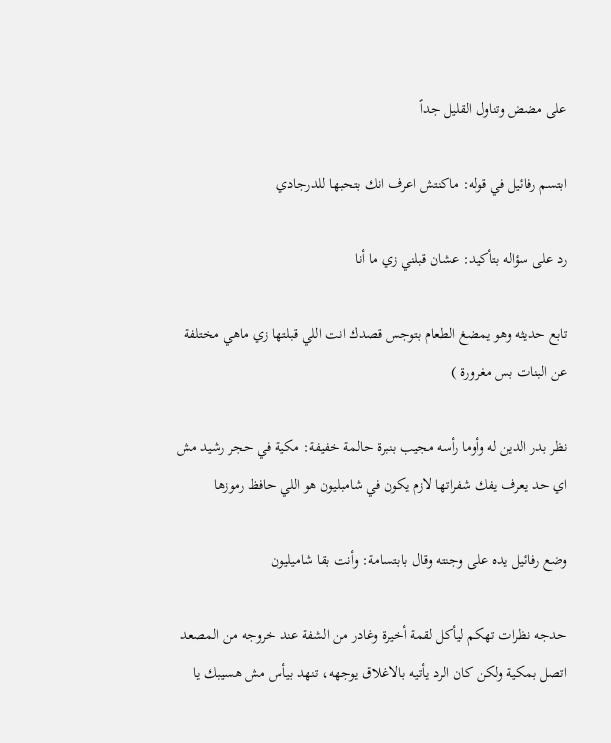على مضض وتناول القليل جداً

ابتسم رفائيل في قوله: ماكنتش اعرف انك بتحبها للدرجادي

رد على سؤاله بتأكيد: عشان قبلني زي ما أنا

تابع حديثه وهو يمضغ الطعام بتوجس قصدك انت اللي قبلتها زي ماهي مختلفة عن البنات بس مغرورة )

نظر بدر الدين له وأوما رأسه مجيب بنبرة حالمة خفيفة: مكية في حجر رشيد مش اي حد يعرف يفك شفراتها لازم يكون في شامبليون هو اللي حافظ رموزها

وضع رفائيل يده على وجنته وقال بابتسامة: وأنت بقا شاميليون

حدجه نظرات تهكم ليأكل لقمة أخيرة وغادر من الشفة عند خروجه من المصعد اتصل بمكية ولكن كان الرد يأتيه بالاغلاق يوجهه، تنهد بيأس مش هسيبك يا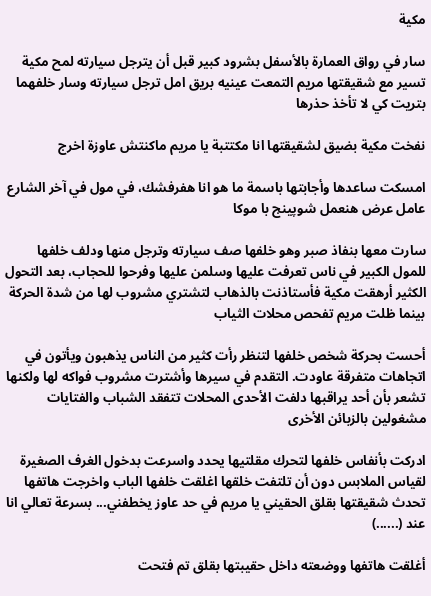مكية

سار في رواق العمارة بالأسفل بشرود كبير قبل أن يترجل سيارته لمح مكية تسير مع شقيقتها مريم التمعت عينيه بريق امل ترجل سيارته وسار خلفهما بتريت كي لا تأخذ حذرها

نفخت مكية بضيق لشقيقتها انا مكتتبة يا مريم ماكنتش عاوزة اخرج

امسکت ساعدها وأجابتها باسمة ما هو انا هفرفشك، في مول في آخر الشارع عامل عرض هنعمل شوپینج با موکا

سارت معها بنفاذ صبر وهو خلفها صف سيارته وترجل منها ودلف خلفها للمول الكبير في ناس تعرفت عليها وسلمن عليها وفرحوا للحجاب، بعد التحول الكثير أرهقت مكية فأستاذنت بالذهاب لتشتري مشروب لها من شدة الحركة بينما ظلت مريم تفحص محلات الثياب

أحست بحركة شخص خلفها لتنظر رأت كثير من الناس يذهبون ويأتون في اتجاهات متفرقة عاودت. التقدم في سيرها وأشترت مشروب فواكه لها ولكنها تشعر بأن أحد يراقبها دلفت الأحدى المحلات تتفقد الشباب والفتايات مشغولين بالزبائن الأخرى

ادركت بأنفاس خلفها لتحرك مقلتيها يحدد واسرعت بدخول الغرف الصغيرة لقياس الملابس دون أن تلتفت خلقها اغلقت خلفها الباب واخرجت هاتفها تحدث شقيقتها بقلق الحقيني يا مريم في حد عاوز يخطفني... بسرعة تعالي انا عند (......)

أغلقت هاتفها ووضعته داخل حقيبتها بقلق تم فتحت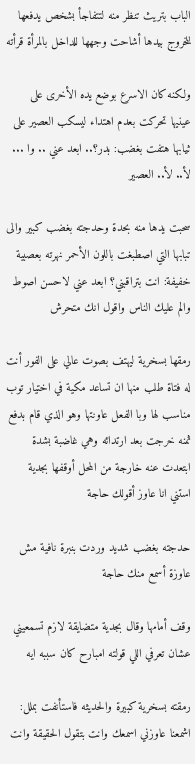الباب بتريث تنظر منه لتتفاجأ بشخص يدفعها للخروج بيدها أشاحت وجهها للداخل بالمرأة قرأته

ولكنه كان الاسرع بوضع يده الأخرى على عينيها تحركت بعدم اهتداء ليسكب العصير على ثيابها هتفت بغضب: بدر؟.. ابعد عني .. وا ... لأ.. لأ.. العصير

سحبت يدها منه بحدة وحدجته بغضب كبير والى تبابها التي اصطبغت باللون الأحمر نهرته بعصبية خفيفة: انت بتراقبني؟ ابعد عني لاحسن اصوط والم عليك الناس واقول انك متحرش

رمقها بسخرية ليهتف بصوت عالي على الفور أنت له فتاة طلب منها ان تساعد مكية في اختيار توب مناسب لها وبا الفعل عاونتها وهو الذي قام بدفع ثمنه خرجت بعد ارتدائه وهي غاضبة بشدة ابتعدت عنه خارجة من المحل أوقفها بجدية استني انا عاوز أقولك حاجة

حدجته بغضب شديد وردت بنبرة نافية مش عاوزة أسمع منك حاجة

وقف أمامها وقال بجدية متضايقة لازم تسمعيني عشان تعرفي اللي قولته امبارح كان سببه ايه

رمقته بسخرية كبيرة والحديثه فاستأنفت بملل: اشمعنا عاوزني اسمعك وانت بتقول الحقيقة وانت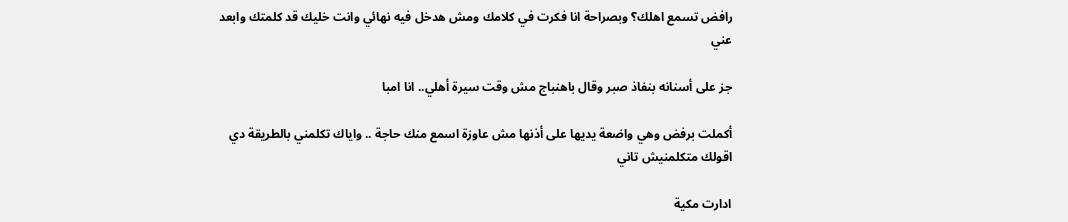رافض تسمع اهلك؟ وبصراحة انا فكرت في كلامك ومش هدخل فيه نهائي وانت خليك قد كلمتك وابعد عني

جز على أسنانه بنفاذ صبر وقال باهنباج مش وقت سيرة أهلي.. انا امبا

أكملت برفض وهي واضعة يديها على أذنها مش عاوزة اسمع منك حاجة .. واياك تكلمني بالطريقة دي اقولك متكلمنيش تاني

ادارت مكية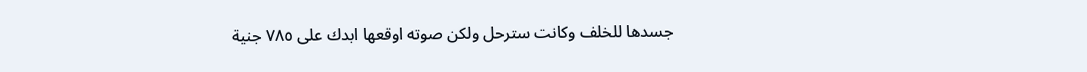جسدها للخلف وكانت سترحل ولكن صوته اوقعها ابدك على ٧٨٥ جنية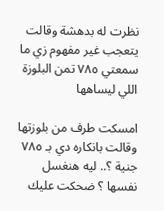نظرت له بدهشة وقالت يتعجب غير مفهوم زي ما سمعتي ۷۸٥ تمن البلوزة اللي ليساهها

امسكت طرف من بلوزتها وقالت بانکاره دي بـ ٧٨٥ جنية ؟.. ليه هنغسل نفسها ؟ ضحكت عليك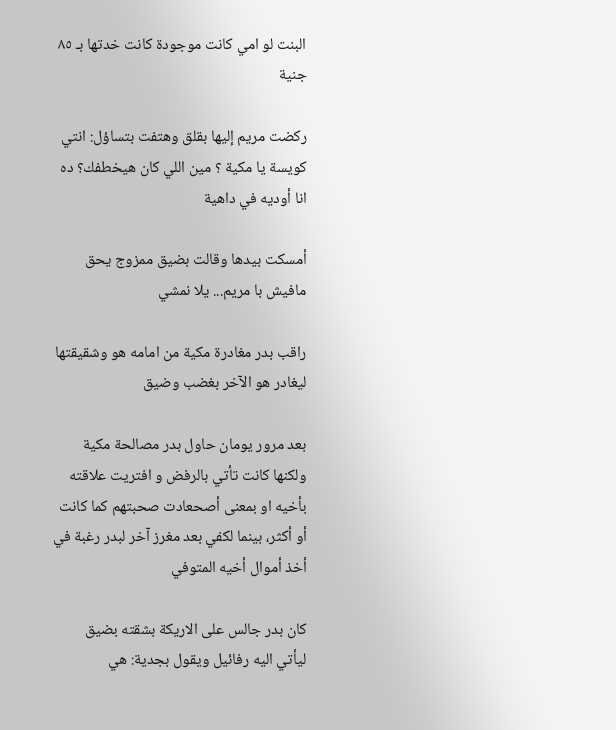البنت لو امي كانت موجودة كانت خدتها بـ ٨٥ جنية

ركضت مريم إليها بقلق وهتفت بتساؤل: انتي كويسة يا مكية ؟ مين اللي كان هيخطفك؟ ده انا أوديه في داهية

أمسكت بيدها وقالت بضيق ممزوج يحق مافيش با مریم... يلا نمشي

راقب بدر مغادرة مكية من امامه هو وشقيقتها ليغادر هو الآخر بغضب وضيق

بعد مرور يومان حاول بدر مصالحة مكية ولكنها كانت تأتي بالرفض و افتريت علاقته بأخيه او بمعنى أصحعادت صحبتهم كما كانت أو أكثر، بينما لكفي بعد مغرز آخر لبدر رغبة في أخذ أموال أخيه المتوفي

كان بدر جالس على الاريكة بشقته بضيق ليأتي اليه رفائيل ويقول بجدية: هي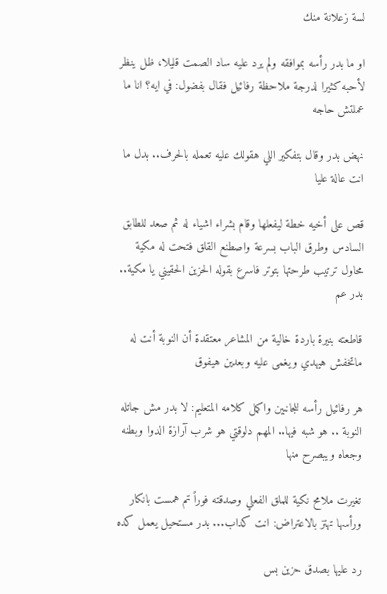لسة زعلانة منك

او ما بدر رأسه بموافقه ولم يرد عليه ساد الصمت قليلا، ظل ينظر لأحبه كثيرا لدرجة ملاحظة رفائيل فقال بفضول: في ايه؟ انا ما عملتش حاجه

نهض بدر وقال بتفكير اللي هقولك عليه تعمله بالحرف.. بدل ما انت عالة عليا

قص على أخيه خطة ليفعلها وقام بشراء اشياء له ثم صعد للطابق السادس وطرق الباب بسرعة واصطنع القلق فتحت له مكية محاول ترتيب طرحتها بتوتر فاسرع بقوله الحزين الحقيني يا مكية.. بدر عم

قاطعته بنيرة باردة خالية من المشاعر معتقدة أن النوبة أنت له ماتخفش هيهدي ويغمى عليه وبعدين هيفوق

هر رفائیل رأسه للجانبين واكمل كلامه المتعليم: لا بدر مش جاتله النوبة .. هو شبه فيها.. المهم دلوقتي هو شرب آرازة الدوا وبطنه وجعاه ويبصرح منها

تغيرت ملامح نكية للملق الفعلي وصدقته فوراً تم همست بانکار ورأسها تهتز بالاعتراض: انت كداب... بدر مستحيل يعمل كده

رد عليها بصدق حزين بس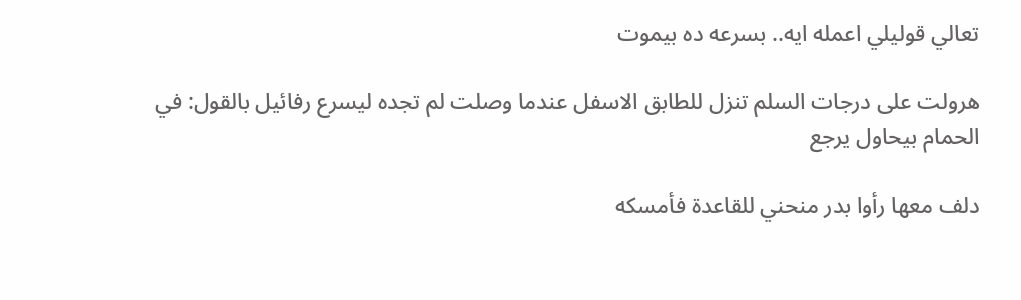تعالي قوليلي اعمله ايه.. بسرعه ده بيموت

هرولت على درجات السلم تنزل للطابق الاسفل عندما وصلت لم تجده ليسرع رفائيل بالقول: في الحمام بيحاول يرجع

دلف معها رأوا بدر منحني للقاعدة فأمسكه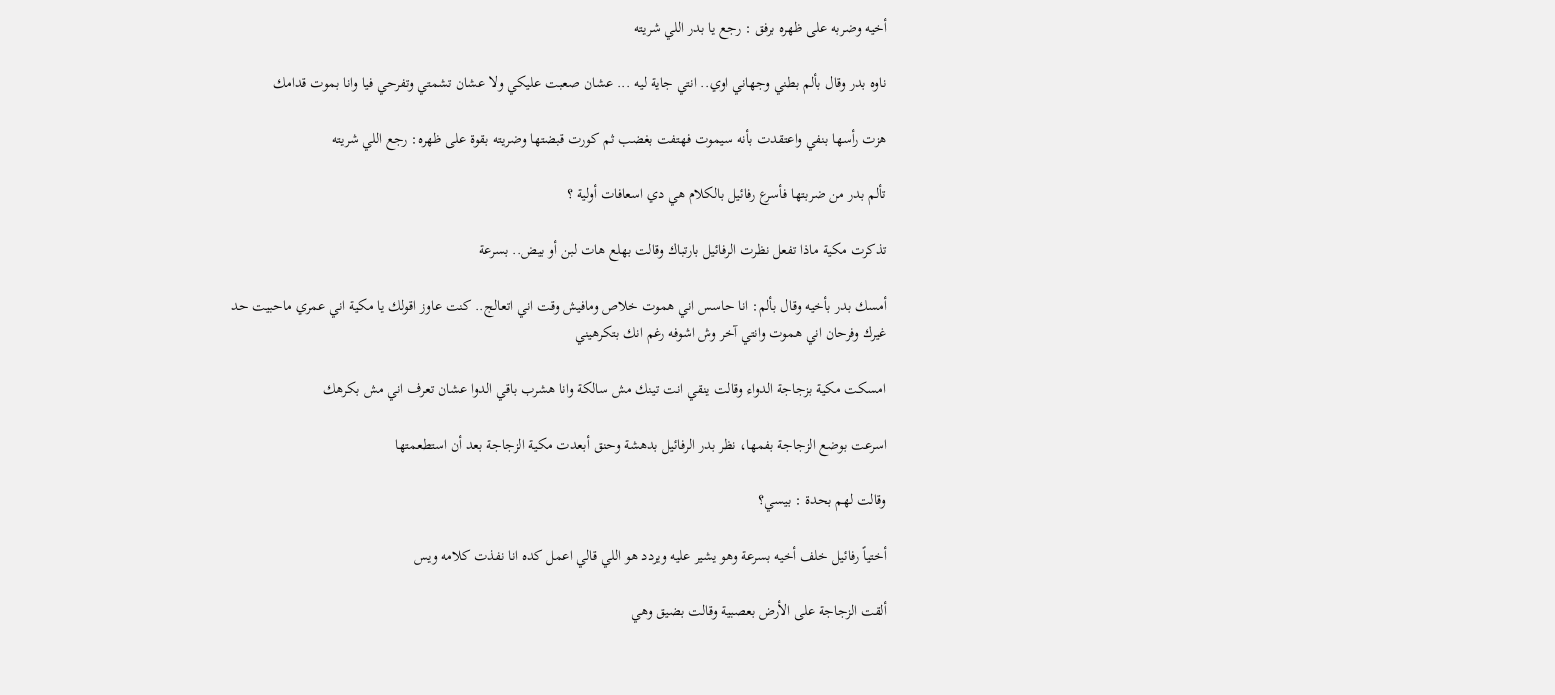أخيه وضربه على ظهره برفق : رجع يا بدر اللي شريته

ناوه بدر وقال بألم بطني وجهاني اوي.. انتي جاية ليه ... عشان صعبت عليكي ولا عشان تشمتي وتفرحي فيا وانا بموت قدامك

هزت رأسها بنفي واعتقدت بأنه سيموت فهتفت بغضب ثم كورت قبضتها وضريته بقوة على ظهره: رجع اللي شريته

تألم بدر من ضربتها فأسرع رفائيل بالكلام هي دي اسعافات أولية ؟

تذكرت مكية ماذا تفعل نظرت الرفائيل بارتباك وقالت بهلع هات لبن أو بيض.. بسرعة

أمسك بدر بأخيه وقال بألم: انا حاسس اني هموت خلاص ومافيش وقت اني اتعالج.. كنت عاوز اقولك يا مكية اني عمري ماحبيت حد غيرك وفرحان اني هموت وانتي آخر وش اشوفه رغم انك بتكرهيني

امسكت مكية بزجاجة الدواء وقالت ينقي انت تينك مش سالكة وانا هشرب باقي الدوا عشان تعرف اني مش بكرهك

اسرعت بوضع الزجاجة بفمها، نظر بدر الرفائيل بدهشة وحنق أبعدت مكية الزجاجة بعد أن استطعمتها

وقالت لهم بحدة : بيسي؟

أختياً رفائيل خلف أخيه بسرعة وهو يشير عليه ويردد هو اللي قالي اعمل كده انا نفذت كلامه ويس

ألقت الزجاجة على الأرض بعصبية وقالت بضيق وهي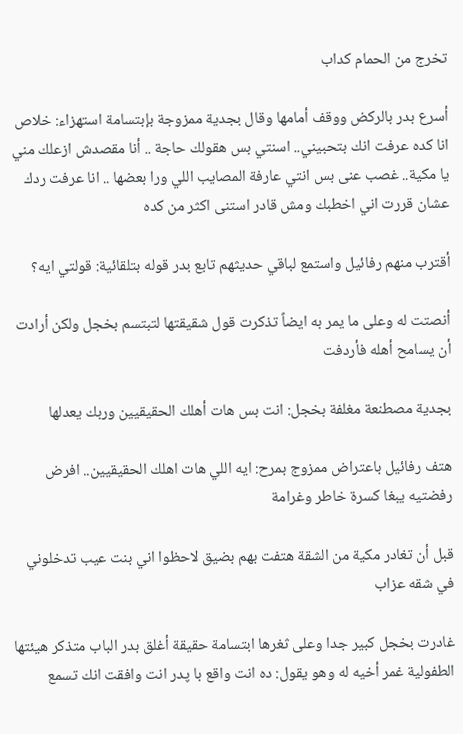تخرج من الحمام كداب

أسرع بدر بالركض ووقف أمامها وقال بجدية ممزوجة بإبتسامة استهزاء: خلاص انا كده عرفت انك بتحبيني.. اسنتي بس هقولك حاجة .. أنا مقصدش ازعلك مني يا مكية.. غصب عنى بس انتي عارفة المصايب اللي ورا بعضها .. انا عرفت ردك عشان قررت اني اخطبك ومش قادر استنى اكثر من كده

أقترب منهم رفائيل واستمع لباقي حديثهم تابع بدر قوله بتلقائية: قولتي ايه؟

أنصتت له وعلى ما يمر به ايضاً تذكرت قول شقيقتها لتبتسم بخجل ولكن أرادت أن يسامح أهله فأردفت

بجدية مصطنعة مغلفة بخجل: انت بس هات أهلك الحقيقيين وربك يعدلها

هتف رفائيل باعتراض ممزوج بمرح: ايه اللي هات اهلك الحقيقيين.. افرض رفضتيه يبغا كسرة خاطر وغرامة

قبل أن تغادر مكية من الشقة هتفت بهم بضيق لاحظوا اني بنت عيب تدخلوني في شقه عزاب

غادرت بخجل كبير جدا وعلى ثغرها ابتسامة حقيقة أغلق بدر الباب متذكر هيئتها الطفولية غمر أخيه له وهو يقول: ده انت واقع با پدر انت وافقت انك تسمع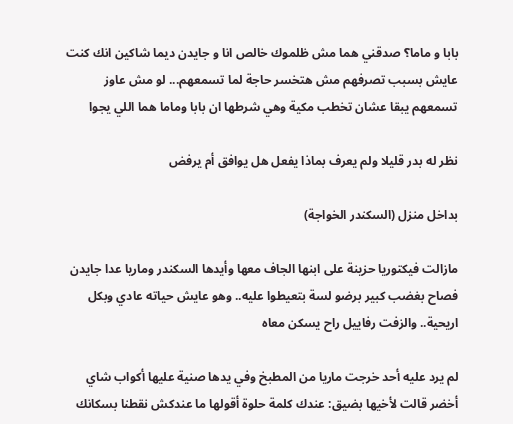بابا و ماما؟ صدقني هما مش ظلموك خالص انا و جايدن ديما شاكين انك كنت عايش بسبب تصرفهم مش هتخسر حاجة لما تسمعهم... لو مش عاوز تسمعهم يبقا عشان تخطب مكية وهي شرطها ان بابا وماما هما اللي يجوا

نظر له بدر قليلا ولم يعرف بماذا يفعل هل يوافق أم يرفض

بداخل منزل (السكندر الخواجة)

مازالت فيكتوريا حزينة على ابنها الجاف معها وأيدها السكندر وماريا عدا جايدن فصاح بغضب كبير برضو لسة بتعيطوا عليه.. وهو عايش حياته عادي وبكل اريحية.. والزفت رفاييل راح يسكن معاه

لم يرد عليه أحد خرجت ماريا من المطبخ وفي يدها صنية عليها أكواب شاي أخضر قالت لأخيها بضيق: عندك كلمة حلوة أقولها ما عندكش نقطنا بسكانك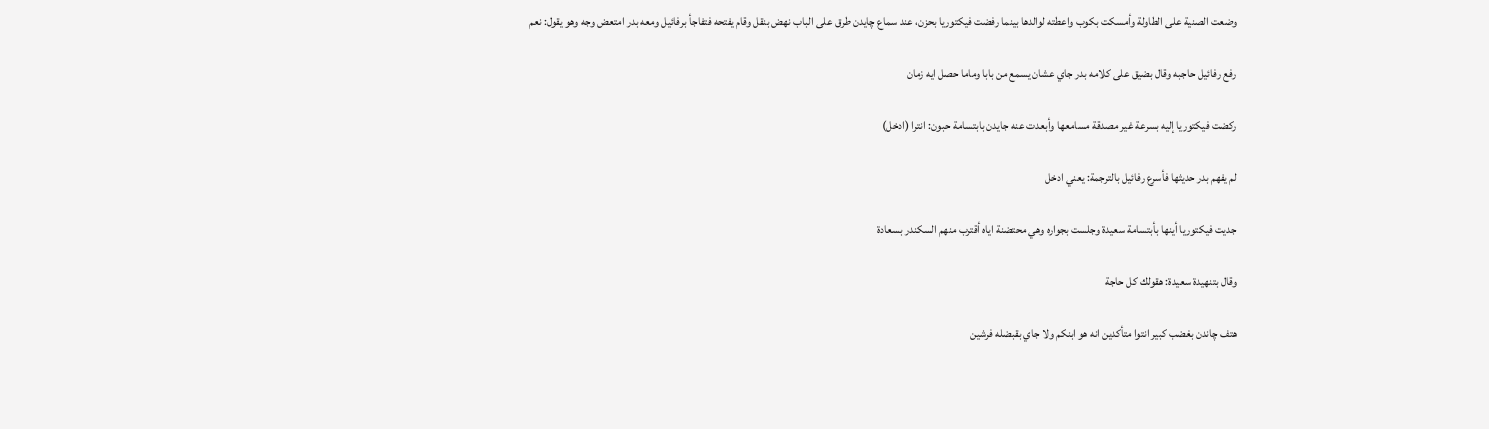وضعت الصنية على الطاولة وأمسكت بكوب واعطته لوالدها بينما رفضت فيكتوريا بحزن، عند سماع چایدن طرق على الباب نهض بنقل وقام يفتحه فتفاجأ برفائيل ومعه بدر امتعض وجه وهو يقول: نعم

رفع رفائيل حاجبه وقال بضيق على كلامه بدر جاي عشان يسمع من بابا وماما حصل ايه زمان

ركضت فيكتوريا إليه بسرعة غير مصدقة مسامعها وأبعدت عنه جايدن بابتسامة حبون: انترا (ادخل)

لم يفهم بدر حديثها فأسرع رفائيل بالترجمة: يعني ادخل

جديت فيكتوريا أينها بأبتسامة سعيدة وجلست بجواره وهي محتضنة اياه أقترب منهم السكندر بسعادة

وقال بتنهيدة سعيدة: هقولك كل حاجة

هتف چاندن بغضب كبير انتوا متأكدين انه هو ابنكم ولا جاي بقبضله فرشین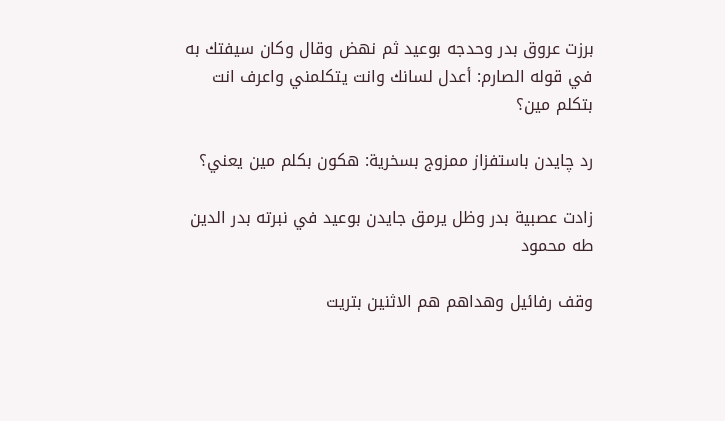برزت عروق بدر وحدجه بوعيد ثم نهض وقال وكان سيفتك به في قوله الصارم: أعدل لسانك وانت يتكلمني واعرف انت بتكلم مين؟

رد چایدن باستفزاز ممزوج بسخرية: هكون بكلم مين يعني؟

زادت عصبية بدر وظل يرمق جايدن بوعيد في نبرته بدر الدين طه محمود

وقف رفائيل وهداهم هم الاثنين بتريت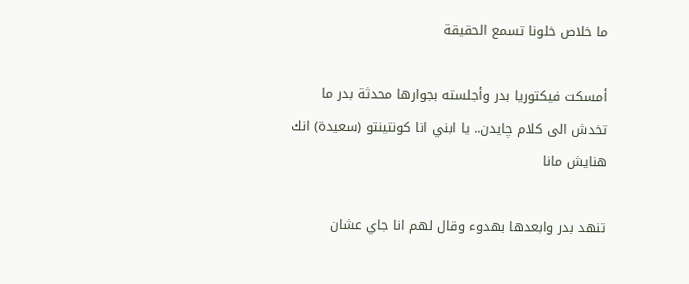ما خلاص خلونا تسمع الحقيقة

أمسكت فيكتوريا بدر وأجلسته بجوارها محدثة بدر ما تخدش الى كلام چايدن.. يا ابني انا كونتينتو (سعيدة) انك هنايش مانا

تنهد بدر وابعدها بهدوء وقال لهم انا جاي عشان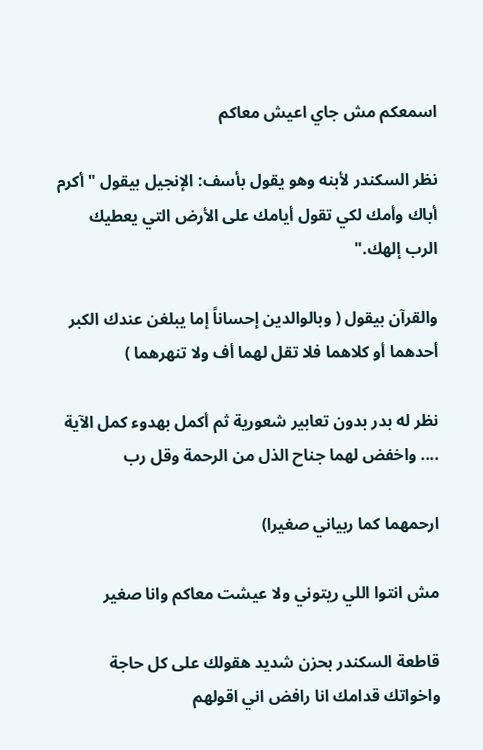اسمعكم مش جاي اعيش معاكم

نظر السكندر لأبنه وهو يقول بأسف: الإنجيل بيقول "أكرم أباك وأمك لكي تقول أيامك على الأرض التي يعطيك الرب إلهك."

والقرآن بيقول ( وبالوالدين إحساناً إما يبلغن عندك الكبر أحدهما أو كلاهما فلا تقل لهما أف ولا تنهرهما )

نظر له بدر بدون تعابير شعورية ثم أكمل بهدوء كمل الآية .... واخفض لهما جناح الذل من الرحمة وقل رب

ارحمهما كما ربياني صغيرا)

مش انتوا اللي ريتوني ولا عيشت معاكم وانا صغير

قاطعة السكندر بحزن شديد هقولك على كل حاجة واخواتك قدامك انا رافض اني اقولهم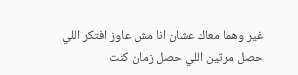غير وهما معاك عشان انا مش عاوز افتكر اللي حصل مرتين اللي حصل زمان كنت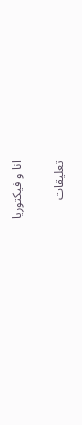انا و فيكتوريا


تعليقات